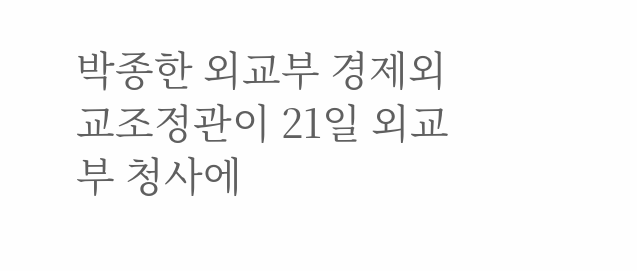박종한 외교부 경제외교조정관이 21일 외교부 청사에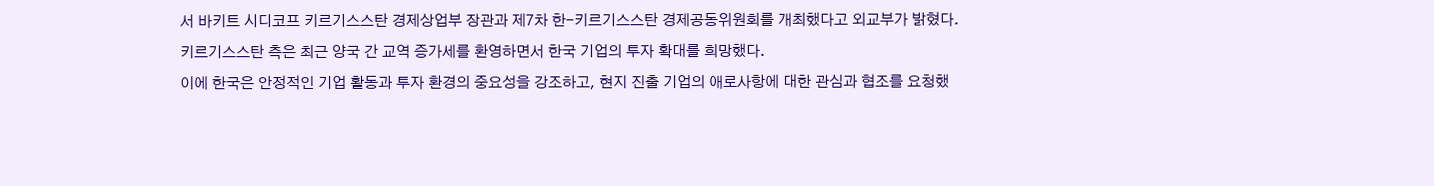서 바키트 시디코프 키르기스스탄 경제상업부 장관과 제7차 한-키르기스스탄 경제공동위원회를 개최했다고 외교부가 밝혔다.
키르기스스탄 측은 최근 양국 간 교역 증가세를 환영하면서 한국 기업의 투자 확대를 희망했다.
이에 한국은 안정적인 기업 활동과 투자 환경의 중요성을 강조하고, 현지 진출 기업의 애로사항에 대한 관심과 협조를 요청했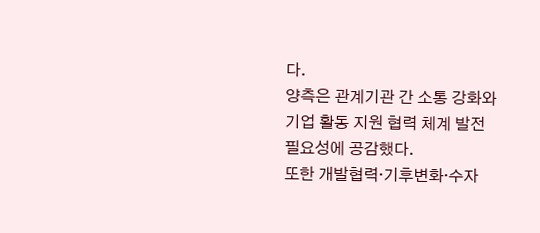다.
양측은 관계기관 간 소통 강화와 기업 활동 지원 협력 체계 발전 필요성에 공감했다.
또한 개발협력·기후변화·수자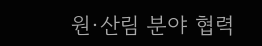원·산림 분야 협력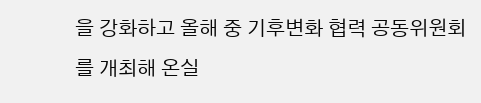을 강화하고 올해 중 기후변화 협력 공동위원회를 개최해 온실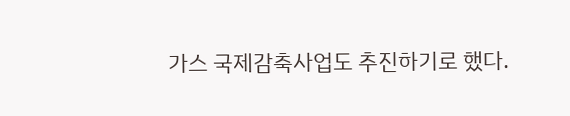가스 국제감축사업도 추진하기로 했다.